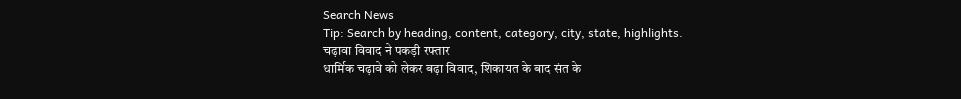Search News
Tip: Search by heading, content, category, city, state, highlights.
चढ़ावा विवाद ने पकड़ी रफ्तार
धार्मिक चढ़ावे को लेकर बढ़ा विवाद, शिकायत के बाद संत के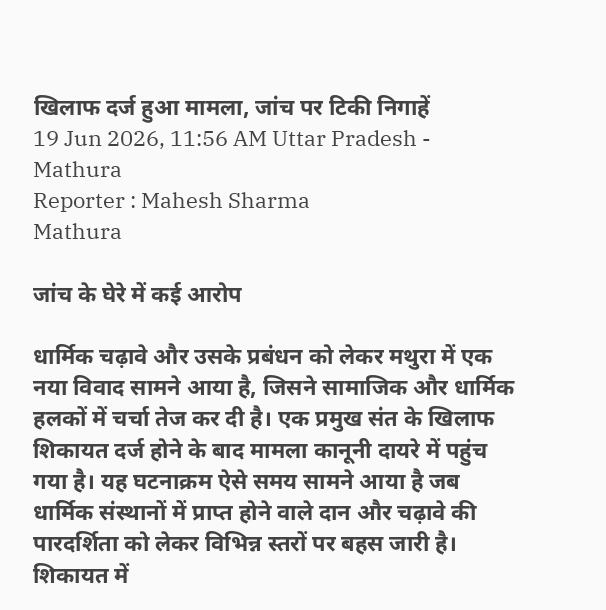खिलाफ दर्ज हुआ मामला, जांच पर टिकी निगाहें
19 Jun 2026, 11:56 AM Uttar Pradesh - Mathura
Reporter : Mahesh Sharma
Mathura

जांच के घेरे में कई आरोप

धार्मिक चढ़ावे और उसके प्रबंधन को लेकर मथुरा में एक नया विवाद सामने आया है, जिसने सामाजिक और धार्मिक हलकों में चर्चा तेज कर दी है। एक प्रमुख संत के खिलाफ शिकायत दर्ज होने के बाद मामला कानूनी दायरे में पहुंच गया है। यह घटनाक्रम ऐसे समय सामने आया है जब धार्मिक संस्थानों में प्राप्त होने वाले दान और चढ़ावे की पारदर्शिता को लेकर विभिन्न स्तरों पर बहस जारी है। शिकायत में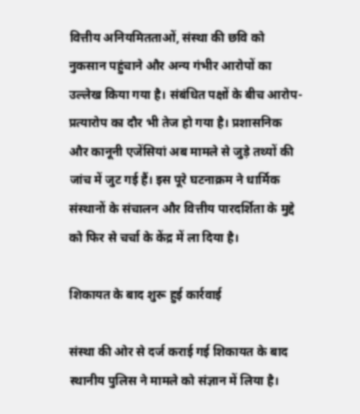वित्तीय अनियमितताओं, संस्था की छवि को नुकसान पहुंचाने और अन्य गंभीर आरोपों का उल्लेख किया गया है। संबंधित पक्षों के बीच आरोप-प्रत्यारोप का दौर भी तेज हो गया है। प्रशासनिक और कानूनी एजेंसियां अब मामले से जुड़े तथ्यों की जांच में जुट गई हैं। इस पूरे घटनाक्रम ने धार्मिक संस्थानों के संचालन और वित्तीय पारदर्शिता के मुद्दे को फिर से चर्चा के केंद्र में ला दिया है।

शिकायत के बाद शुरू हुई कार्रवाई

संस्था की ओर से दर्ज कराई गई शिकायत के बाद स्थानीय पुलिस ने मामले को संज्ञान में लिया है।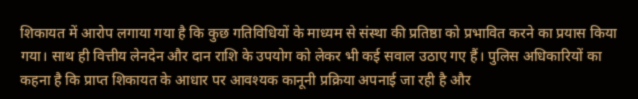शिकायत में आरोप लगाया गया है कि कुछ गतिविधियों के माध्यम से संस्था की प्रतिष्ठा को प्रभावित करने का प्रयास किया गया। साथ ही वित्तीय लेनदेन और दान राशि के उपयोग को लेकर भी कई सवाल उठाए गए हैं। पुलिस अधिकारियों का कहना है कि प्राप्त शिकायत के आधार पर आवश्यक कानूनी प्रक्रिया अपनाई जा रही है और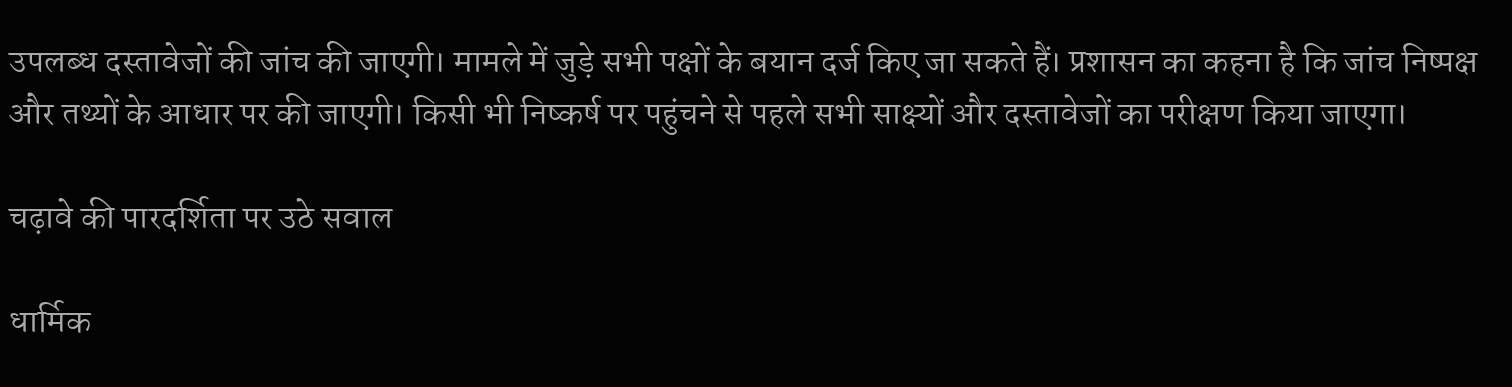उपलब्ध दस्तावेजों की जांच की जाएगी। मामले में जुड़े सभी पक्षों के बयान दर्ज किए जा सकते हैं। प्रशासन का कहना है कि जांच निष्पक्ष और तथ्यों के आधार पर की जाएगी। किसी भी निष्कर्ष पर पहुंचने से पहले सभी साक्ष्यों और दस्तावेजों का परीक्षण किया जाएगा।

चढ़ावे की पारदर्शिता पर उठे सवाल

धार्मिक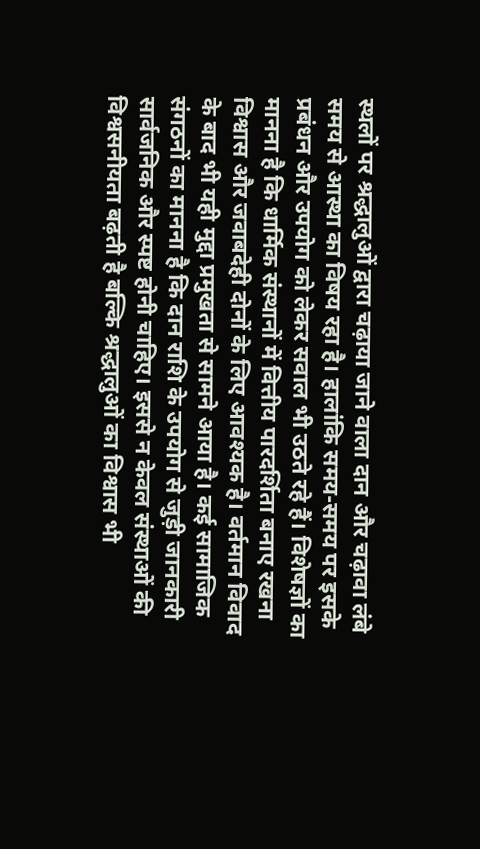स्थलों पर श्रद्धालुओं द्वारा चढ़ाया जाने वाला दान और चढ़ावा लंबे समय से आस्था का विषय रहा है। हालांकि समय-समय पर इसके प्रबंधन और उपयोग को लेकर सवाल भी उठते रहे हैं। विशेषज्ञों का मानना है कि धार्मिक संस्थानों में वित्तीय पारदर्शिता बनाए रखना विश्वास और जवाबदेही दोनों के लिए आवश्यक है। वर्तमान विवाद के बाद भी यही मुद्दा प्रमुखता से सामने आया है। कई सामाजिक संगठनों का मानना है कि दान राशि के उपयोग से जुड़ी जानकारी सार्वजनिक और स्पष्ट होनी चाहिए। इससे न केवल संस्थाओं की विश्वसनीयता बढ़ती है बल्कि श्रद्धालुओं का विश्वास भी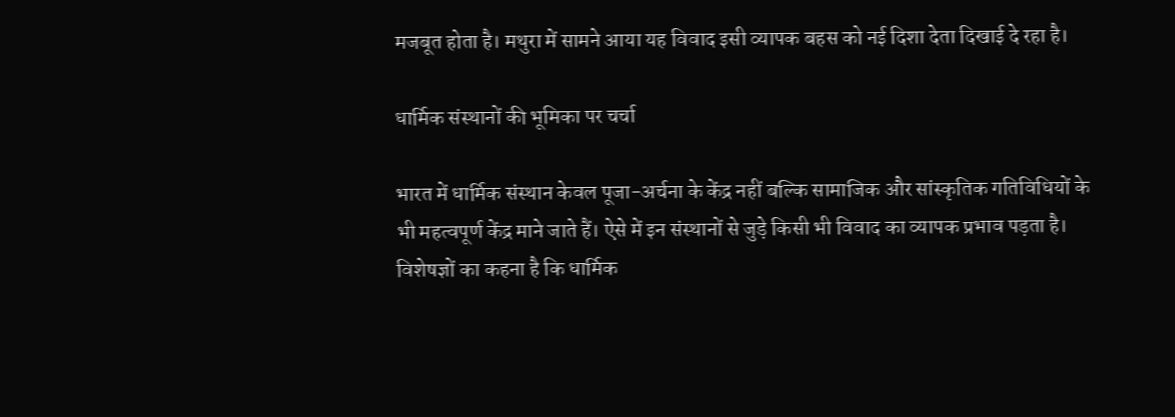मजबूत होता है। मथुरा में सामने आया यह विवाद इसी व्यापक बहस को नई दिशा देता दिखाई दे रहा है।

धार्मिक संस्थानों की भूमिका पर चर्चा

भारत में धार्मिक संस्थान केवल पूजा-अर्चना के केंद्र नहीं बल्कि सामाजिक और सांस्कृतिक गतिविधियों के भी महत्वपूर्ण केंद्र माने जाते हैं। ऐसे में इन संस्थानों से जुड़े किसी भी विवाद का व्यापक प्रभाव पड़ता है। विशेषज्ञों का कहना है कि धार्मिक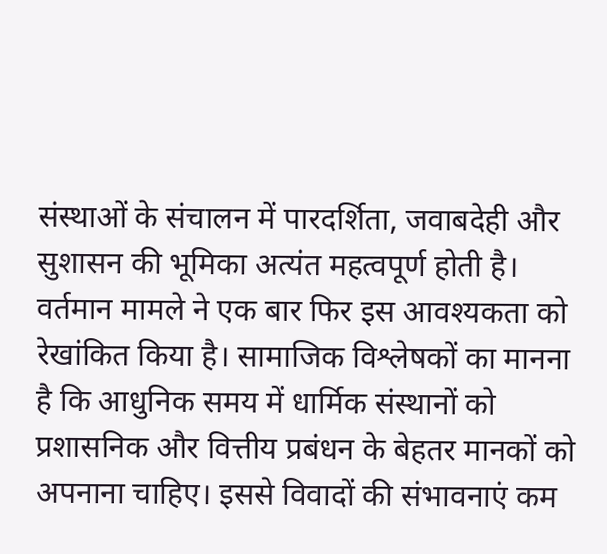संस्थाओं के संचालन में पारदर्शिता, जवाबदेही और सुशासन की भूमिका अत्यंत महत्वपूर्ण होती है। वर्तमान मामले ने एक बार फिर इस आवश्यकता को रेखांकित किया है। सामाजिक विश्लेषकों का मानना है कि आधुनिक समय में धार्मिक संस्थानों को प्रशासनिक और वित्तीय प्रबंधन के बेहतर मानकों को अपनाना चाहिए। इससे विवादों की संभावनाएं कम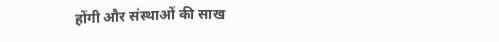होंगी और संस्थाओं की साख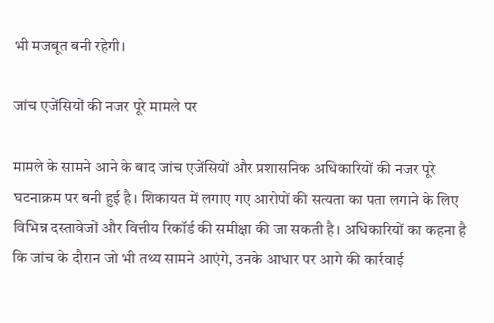भी मजबूत बनी रहेगी।

जांच एजेंसियों की नजर पूरे मामले पर

मामले के सामने आने के बाद जांच एजेंसियों और प्रशासनिक अधिकारियों की नजर पूरे घटनाक्रम पर बनी हुई है। शिकायत में लगाए गए आरोपों की सत्यता का पता लगाने के लिए विभिन्न दस्तावेजों और वित्तीय रिकॉर्ड की समीक्षा की जा सकती है। अधिकारियों का कहना है कि जांच के दौरान जो भी तथ्य सामने आएंगे, उनके आधार पर आगे की कार्रवाई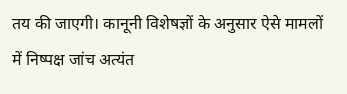तय की जाएगी। कानूनी विशेषज्ञों के अनुसार ऐसे मामलों में निष्पक्ष जांच अत्यंत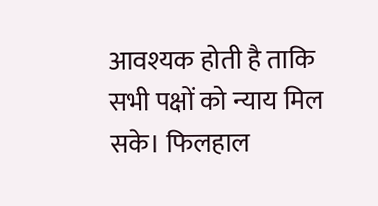आवश्यक होती है ताकि सभी पक्षों को न्याय मिल सके। फिलहाल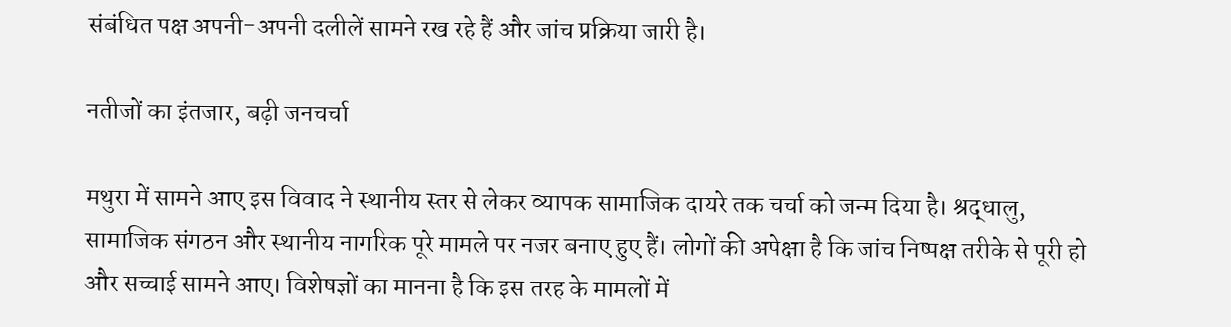संबंधित पक्ष अपनी-अपनी दलीलें सामने रख रहे हैं और जांच प्रक्रिया जारी है।

नतीजों का इंतजार, बढ़ी जनचर्चा

मथुरा में सामने आए इस विवाद ने स्थानीय स्तर से लेकर व्यापक सामाजिक दायरे तक चर्चा को जन्म दिया है। श्रद्धालु, सामाजिक संगठन और स्थानीय नागरिक पूरे मामले पर नजर बनाए हुए हैं। लोगों की अपेक्षा है कि जांच निष्पक्ष तरीके से पूरी हो और सच्चाई सामने आए। विशेषज्ञों का मानना है कि इस तरह के मामलों में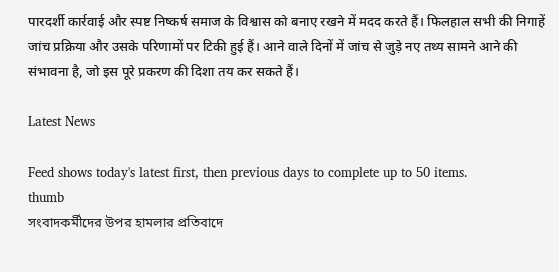पारदर्शी कार्रवाई और स्पष्ट निष्कर्ष समाज के विश्वास को बनाए रखने में मदद करते हैं। फिलहाल सभी की निगाहें जांच प्रक्रिया और उसके परिणामों पर टिकी हुई हैं। आने वाले दिनों में जांच से जुड़े नए तथ्य सामने आने की संभावना है, जो इस पूरे प्रकरण की दिशा तय कर सकते हैं।

Latest News

Feed shows today's latest first, then previous days to complete up to 50 items.
thumb
সংবাদকর্মীদের উপর হামলার প্রতিবাদে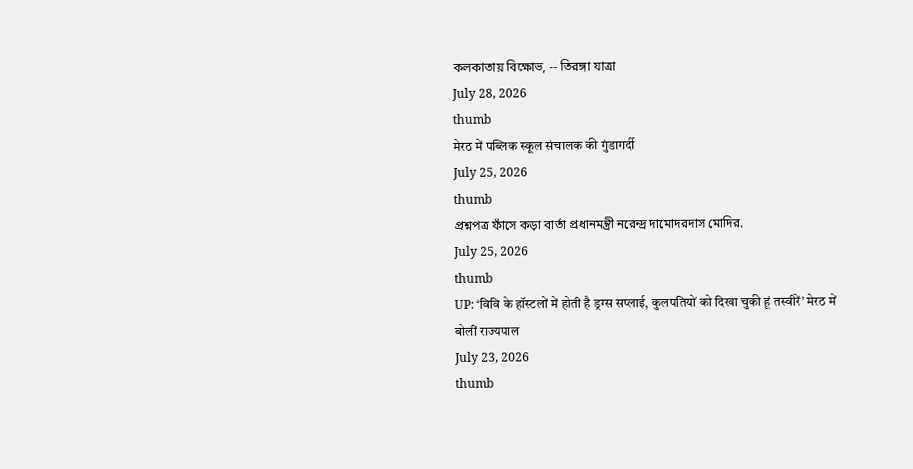কলকাতায় বিক্ষোভ, -- তিরঙ্গা যাত্রা
July 28, 2026
thumb
मेरठ में पब्लिक स्कूल संचालक की गुंडागर्दी
July 25, 2026
thumb
প্রশ্নপত্র ফাঁসে কড়া বার্তা প্রধানমন্ত্রী নরেন্দ্র দামোদরদাস মোদির.
July 25, 2026
thumb
UP: ‘विवि के हॉस्टलों में होती है ड्रग्स सप्लाई, कुलपतियों को दिखा चुकी हूं तस्वीरें’ मेरठ में बोलीं राज्यपाल
July 23, 2026
thumb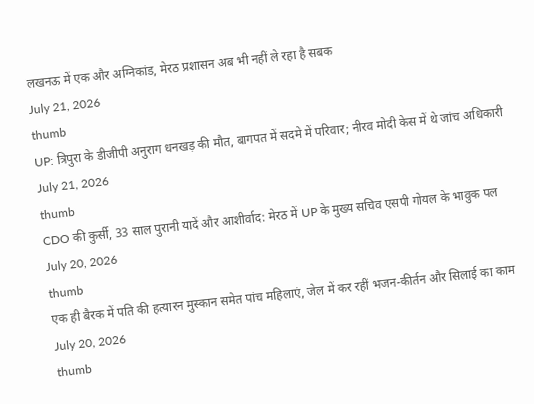लखनऊ में एक और अग्निकांड, मेरठ प्रशासन अब भी नहीं ले रहा है सबक
July 21, 2026
thumb
UP: त्रिपुरा के डीजीपी अनुराग धनखड़ की मौत, बागपत में सदमे में परिवार; नीरव मोदी केस में थे जांच अधिकारी
July 21, 2026
thumb
CDO की कुर्सी, 33 साल पुरानी यादें और आशीर्वाद: मेरठ में UP के मुख्य सचिव एसपी गोयल के भावुक पल
July 20, 2026
thumb
एक ही बैरक में पति की हत्यारन मुस्कान समेत पांच महिलाएं, जेल में कर रहीं भजन-कीर्तन और सिलाई का काम
July 20, 2026
thumb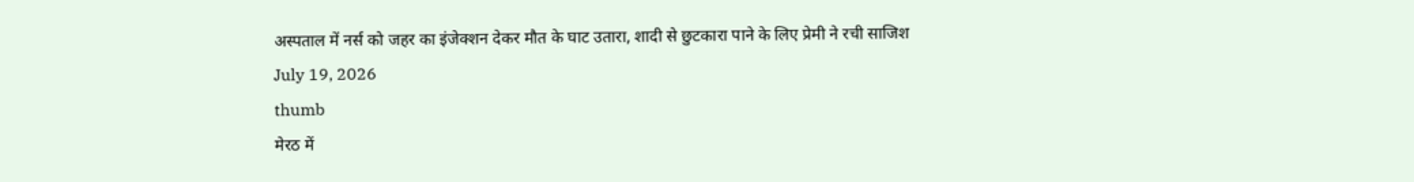अस्पताल में नर्स को जहर का इंजेक्शन देकर मौत के घाट उतारा, शादी से छुटकारा पाने के लिए प्रेमी ने रची साजिश
July 19, 2026
thumb
मेरठ में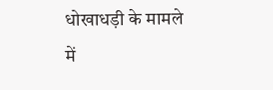धोखाधड़ी के मामले में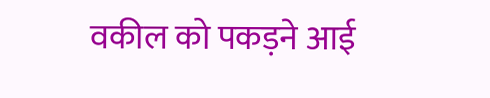वकील को पकड़ने आई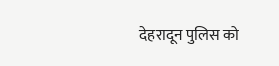देहरादून पुलिस को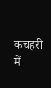कचहरी में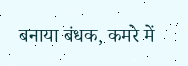बनाया बंधक, कमरे में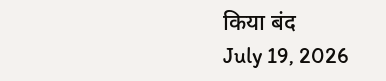किया बंद
July 19, 2026